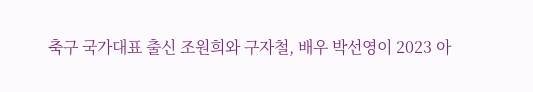축구 국가대표 출신 조원희와 구자철, 배우 박선영이 2023 아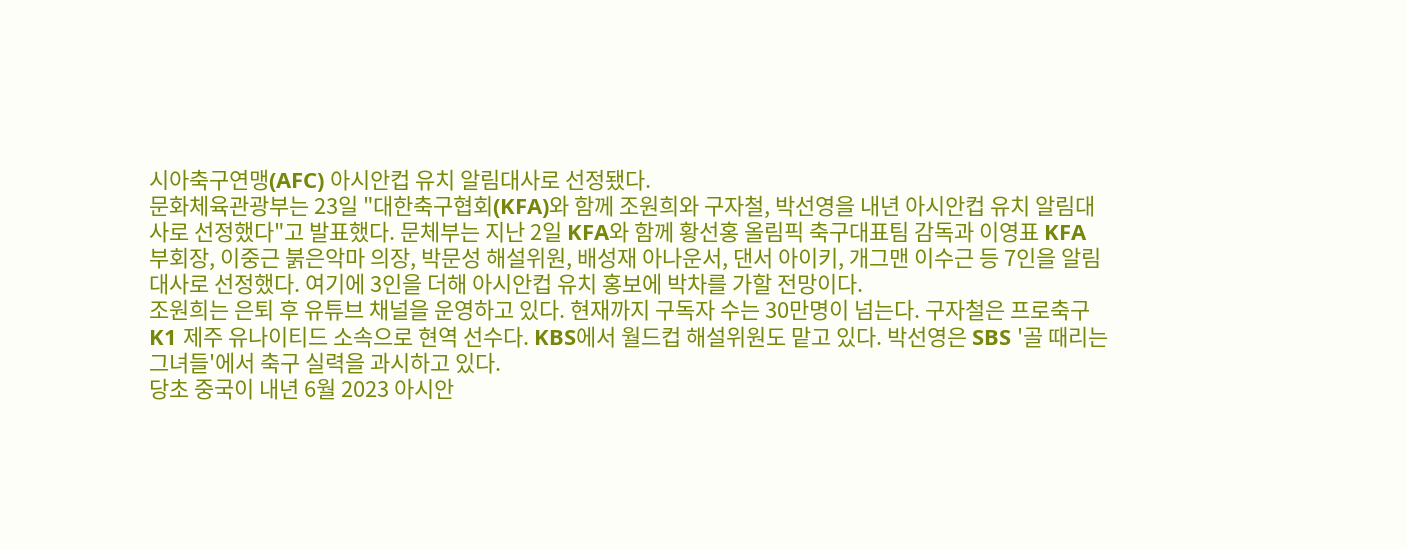시아축구연맹(AFC) 아시안컵 유치 알림대사로 선정됐다.
문화체육관광부는 23일 "대한축구협회(KFA)와 함께 조원희와 구자철, 박선영을 내년 아시안컵 유치 알림대사로 선정했다"고 발표했다. 문체부는 지난 2일 KFA와 함께 황선홍 올림픽 축구대표팀 감독과 이영표 KFA 부회장, 이중근 붉은악마 의장, 박문성 해설위원, 배성재 아나운서, 댄서 아이키, 개그맨 이수근 등 7인을 알림대사로 선정했다. 여기에 3인을 더해 아시안컵 유치 홍보에 박차를 가할 전망이다.
조원희는 은퇴 후 유튜브 채널을 운영하고 있다. 현재까지 구독자 수는 30만명이 넘는다. 구자철은 프로축구 K1 제주 유나이티드 소속으로 현역 선수다. KBS에서 월드컵 해설위원도 맡고 있다. 박선영은 SBS '골 때리는 그녀들'에서 축구 실력을 과시하고 있다.
당초 중국이 내년 6월 2023 아시안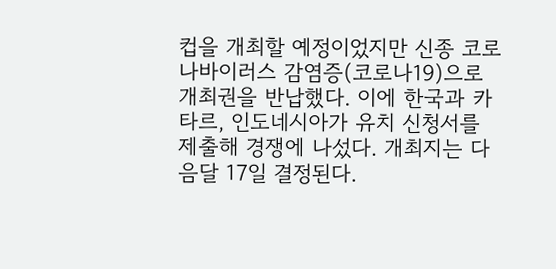컵을 개최할 예정이었지만 신종 코로나바이러스 감염증(코로나19)으로 개최권을 반납했다. 이에 한국과 카타르, 인도네시아가 유치 신청서를 제출해 경쟁에 나섰다. 개최지는 다음달 17일 결정된다.